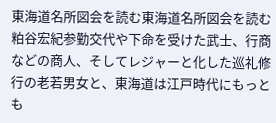東海道名所図会を読む東海道名所図会を読む粕谷宏紀参勤交代や下命を受けた武士、行商などの商人、そしてレジャーと化した巡礼修行の老若男女と、東海道は江戸時代にもっとも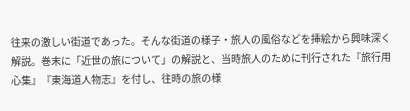往来の激しい街道であった。そんな街道の様子・旅人の風俗などを挿絵から興味深く解説。巻末に「近世の旅について」の解説と、当時旅人のために刊行された『旅行用心集』『東海道人物志』を付し、往時の旅の様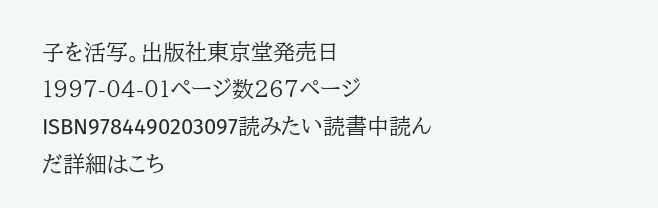子を活写。出版社東京堂発売日1997-04-01ページ数267ページISBN9784490203097読みたい読書中読んだ詳細はこち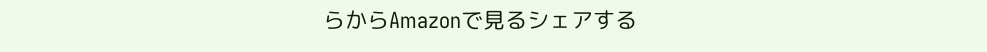らからAmazonで見るシェアする